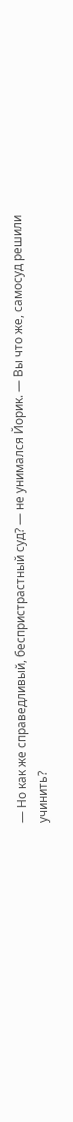— Но как же справедливый, беспристрастный суд? — не унимался Йорик. — Вы что же, самосуд решили учинить?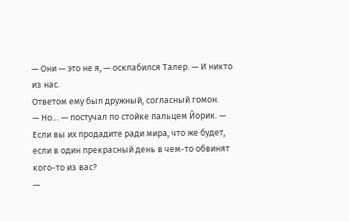— Они — это не я, — осклабился Талер. — И никто из нас.
Ответом ему был дружный, согласный гомон.
— Но… — постучал по стойке пальцем Йорик. — Если вы их продадите ради мира, что же будет, если в один прекрасный день в чем-то обвинят кого-то из вас?
—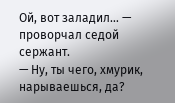Ой, вот заладил… — проворчал седой сержант.
— Ну, ты чего, хмурик, нарываешься, да?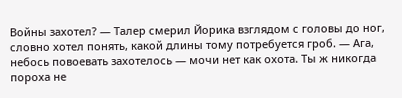Войны захотел? — Талер смерил Йорика взглядом с головы до ног, словно хотел понять, какой длины тому потребуется гроб. — Ага, небось повоевать захотелось — мочи нет как охота. Ты ж никогда пороха не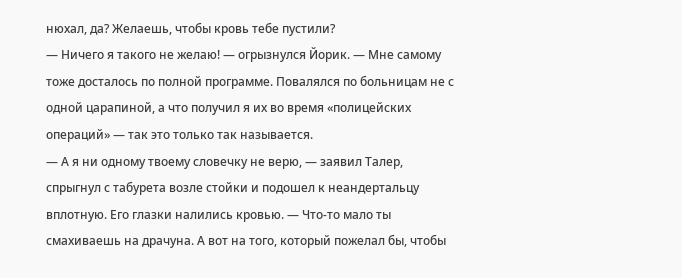нюхал, да? Желаешь, чтобы кровь тебе пустили?
— Ничего я такого не желаю! — огрызнулся Йорик. — Мне самому тоже досталось по полной программе. Повалялся по больницам не с одной царапиной, а что получил я их во время «полицейских операций» — так это только так называется.
— А я ни одному твоему словечку не верю, — заявил Талер, спрыгнул с табурета возле стойки и подошел к неандертальцу вплотную. Его глазки налились кровью. — Что-то мало ты смахиваешь на драчуна. А вот на того, который пожелал бы, чтобы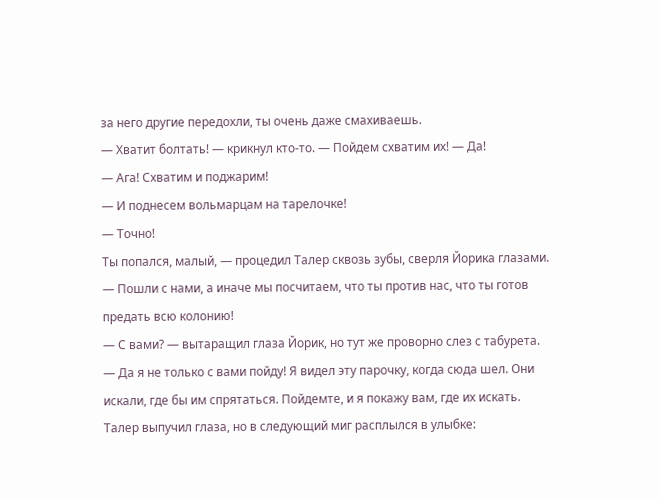за него другие передохли, ты очень даже смахиваешь.
— Хватит болтать! — крикнул кто-то. — Пойдем схватим их! — Да!
— Ага! Схватим и поджарим!
— И поднесем вольмарцам на тарелочке!
— Точно!
Ты попался, малый, — процедил Талер сквозь зубы, сверля Йорика глазами. — Пошли с нами, а иначе мы посчитаем, что ты против нас, что ты готов предать всю колонию!
— С вами? — вытаращил глаза Йорик, но тут же проворно слез с табурета. — Да я не только с вами пойду! Я видел эту парочку, когда сюда шел. Они искали, где бы им спрятаться. Пойдемте, и я покажу вам, где их искать.
Талер выпучил глаза, но в следующий миг расплылся в улыбке: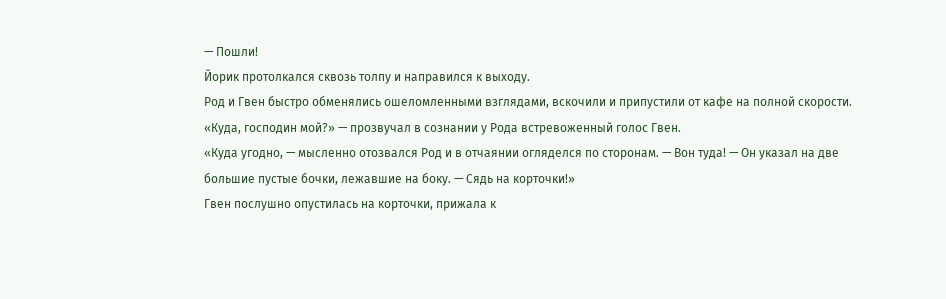— Пошли!
Йорик протолкался сквозь толпу и направился к выходу.
Род и Гвен быстро обменялись ошеломленными взглядами, вскочили и припустили от кафе на полной скорости.
«Куда, господин мой?» — прозвучал в сознании у Рода встревоженный голос Гвен.
«Куда угодно, — мысленно отозвался Род и в отчаянии огляделся по сторонам. — Вон туда! — Он указал на две большие пустые бочки, лежавшие на боку. — Сядь на корточки!»
Гвен послушно опустилась на корточки, прижала к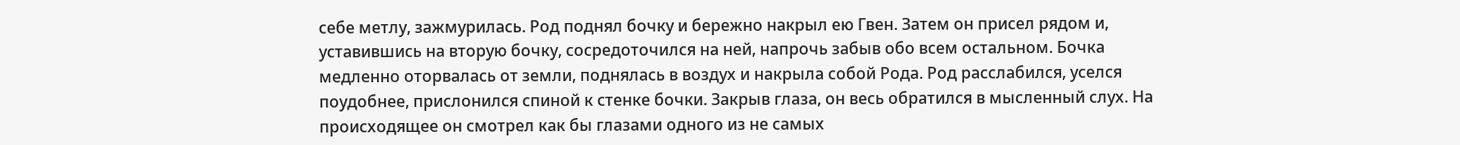себе метлу, зажмурилась. Род поднял бочку и бережно накрыл ею Гвен. Затем он присел рядом и, уставившись на вторую бочку, сосредоточился на ней, напрочь забыв обо всем остальном. Бочка медленно оторвалась от земли, поднялась в воздух и накрыла собой Рода. Род расслабился, уселся поудобнее, прислонился спиной к стенке бочки. Закрыв глаза, он весь обратился в мысленный слух. На происходящее он смотрел как бы глазами одного из не самых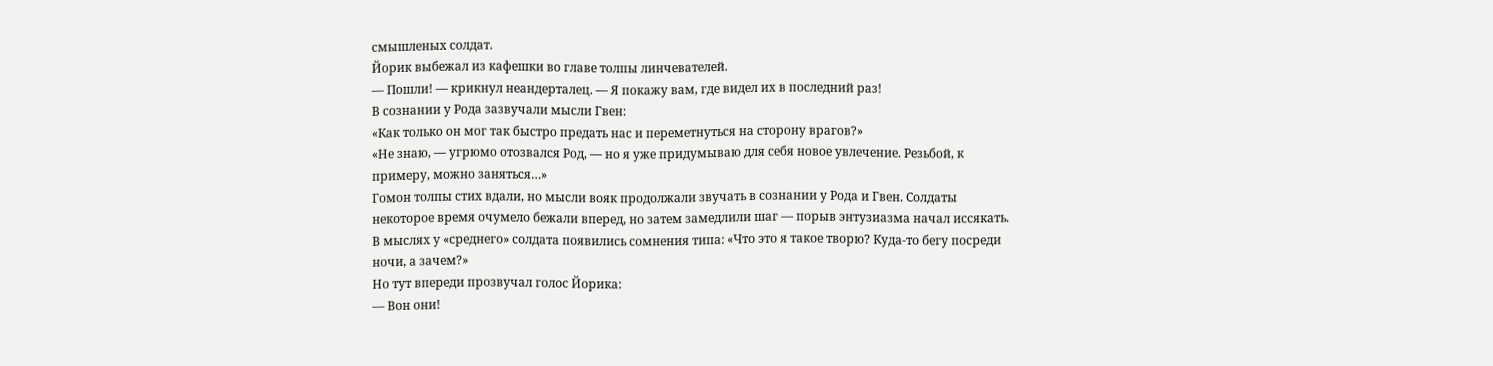смышленых солдат.
Йорик выбежал из кафешки во главе толпы линчевателей.
— Пошли! — крикнул неандерталец. — Я покажу вам, где видел их в последний раз!
В сознании у Рода зазвучали мысли Гвен:
«Как только он мог так быстро предать нас и переметнуться на сторону врагов?»
«Не знаю, — угрюмо отозвался Род, — но я уже придумываю для себя новое увлечение. Резьбой, к примеру, можно заняться…»
Гомон толпы стих вдали, но мысли вояк продолжали звучать в сознании у Рода и Гвен. Солдаты некоторое время очумело бежали вперед, но затем замедлили шаг — порыв энтузиазма начал иссякать. В мыслях у «среднего» солдата появились сомнения типа: «Что это я такое творю? Куда-то бегу посреди ночи, а зачем?»
Но тут впереди прозвучал голос Йорика:
— Вон они!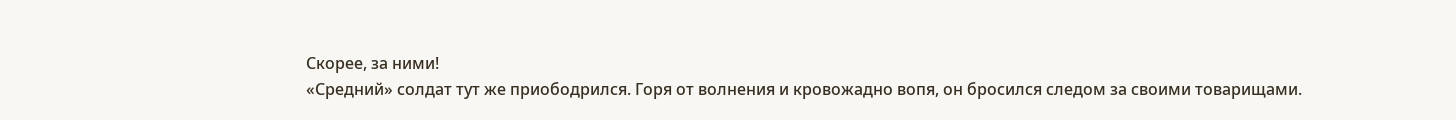Скорее, за ними!
«Средний» солдат тут же приободрился. Горя от волнения и кровожадно вопя, он бросился следом за своими товарищами.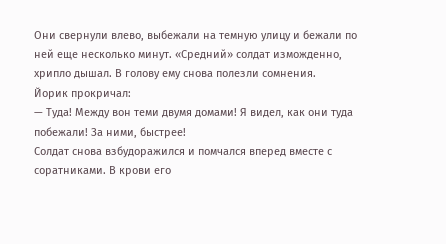Они свернули влево, выбежали на темную улицу и бежали по ней еще несколько минут. «Средний» солдат изможденно, хрипло дышал. В голову ему снова полезли сомнения.
Йорик прокричал:
— Туда! Между вон теми двумя домами! Я видел, как они туда побежали! За ними, быстрее!
Солдат снова взбудоражился и помчался вперед вместе с соратниками. В крови его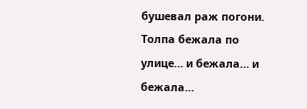бушевал раж погони.
Толпа бежала по улице… и бежала… и бежала…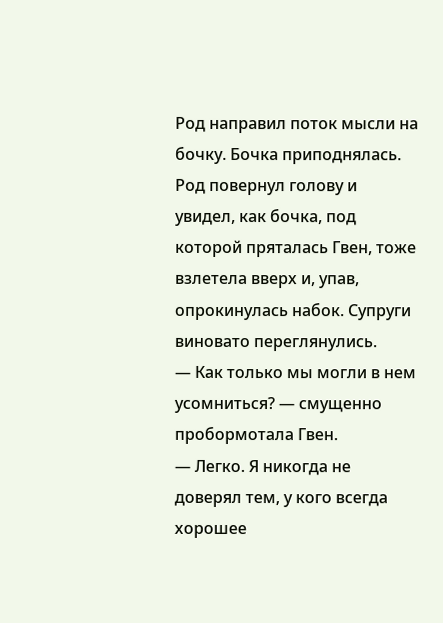Род направил поток мысли на бочку. Бочка приподнялась. Род повернул голову и увидел, как бочка, под которой пряталась Гвен, тоже взлетела вверх и, упав, опрокинулась набок. Супруги виновато переглянулись.
— Как только мы могли в нем усомниться? — смущенно пробормотала Гвен.
— Легко. Я никогда не доверял тем, у кого всегда хорошее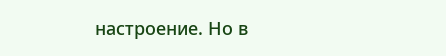настроение. Но в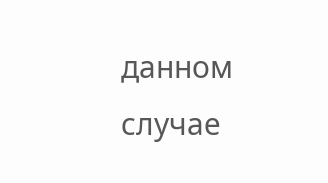данном случае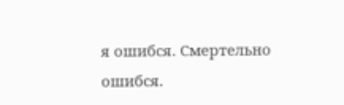я ошибся. Смертельно ошибся.